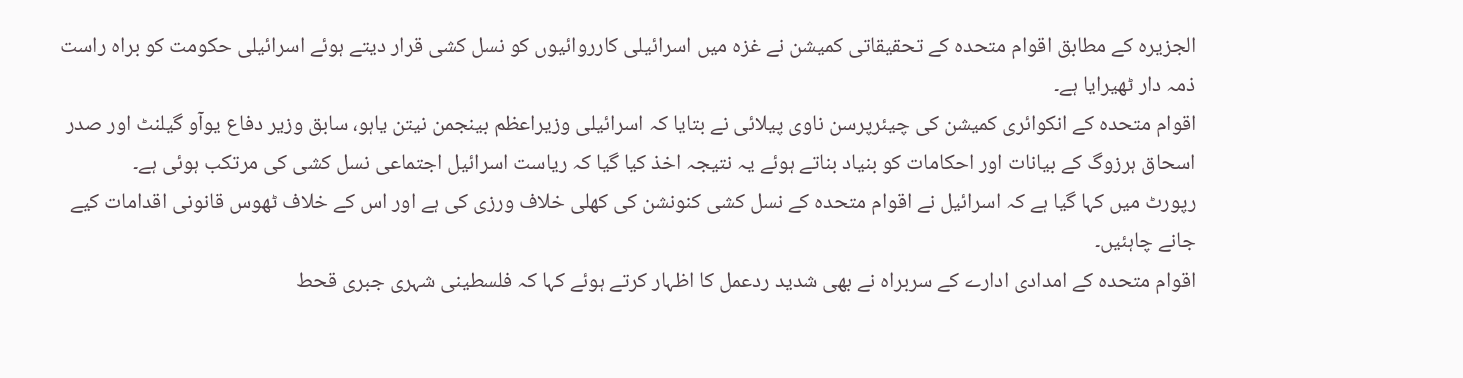الجزیرہ کے مطابق اقوام متحدہ کے تحقیقاتی کمیشن نے غزہ میں اسرائیلی کارروائیوں کو نسل کشی قرار دیتے ہوئے اسرائیلی حکومت کو براہ راست ذمہ دار ٹھیرایا ہے۔
اقوام متحدہ کے انکوائری کمیشن کی چیئرپرسن ناوی پیلائی نے بتایا کہ اسرائیلی وزیراعظم بینجمن نیتن یاہو، سابق وزیر دفاع یوآو گیلنٹ اور صدر اسحاق ہرزوگ کے بیانات اور احکامات کو بنیاد بناتے ہوئے یہ نتیجہ اخذ کیا گیا کہ ریاست اسرائیل اجتماعی نسل کشی کی مرتکب ہوئی ہے۔
رپورٹ میں کہا گیا ہے کہ اسرائیل نے اقوام متحدہ کے نسل کشی کنونشن کی کھلی خلاف ورزی کی ہے اور اس کے خلاف ٹھوس قانونی اقدامات کیے جانے چاہئیں۔
اقوام متحدہ کے امدادی ادارے کے سربراہ نے بھی شدید ردعمل کا اظہار کرتے ہوئے کہا کہ فلسطینی شہری جبری قحط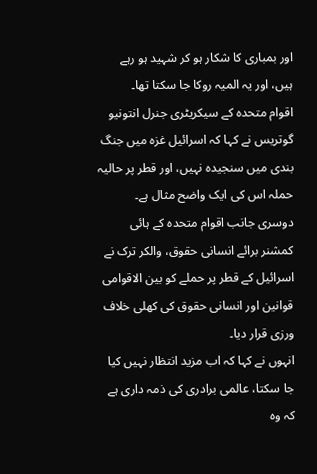اور بمباری کا شکار ہو کر شہید ہو رہے ہیں، اور یہ المیہ روکا جا سکتا تھا۔
اقوام متحدہ کے سیکریٹری جنرل انتونیو گوتریس نے کہا کہ اسرائیل غزہ میں جنگ بندی میں سنجیدہ نہیں، اور قطر پر حالیہ حملہ اس کی ایک واضح مثال ہے۔
دوسری جانب اقوام متحدہ کے ہائی کمشنر برائے انسانی حقوق، والکر ترک نے اسرائیل کے قطر پر حملے کو بین الاقوامی قوانین اور انسانی حقوق کی کھلی خلاف ورزی قرار دیا۔
انہوں نے کہا کہ اب مزید انتظار نہیں کیا جا سکتا، عالمی برادری کی ذمہ داری ہے کہ وہ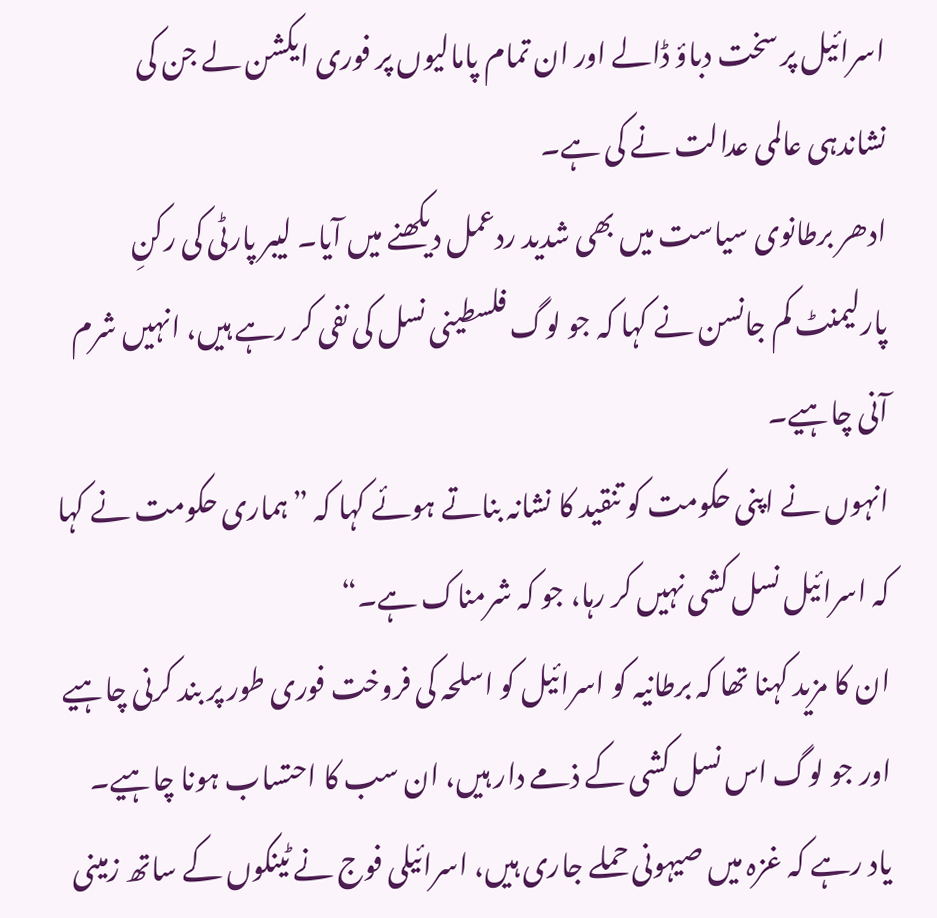اسرائیل پر سخت دباؤ ڈالے اور ان تمام پامالیوں پر فوری ایکشن لے جن کی نشاندہی عالمی عدالت نے کی ہے۔
ادھر برطانوی سیاست میں بھی شدید ردعمل دیکھنے میں آیا۔ لیبر پارٹی کی رکنِ پارلیمنٹ کم جانسن نے کہا کہ جو لوگ فلسطینی نسل کی نفی کر رہے ہیں، انہیں شرم آنی چاہیے۔
انہوں نے اپنی حکومت کو تنقید کا نشانہ بناتے ہوئے کہا کہ ”ہماری حکومت نے کہا کہ اسرائیل نسل کشی نہیں کر رہا، جو کہ شرمناک ہے۔“
ان کا مزید کہنا تھا کہ برطانیہ کو اسرائیل کو اسلحہ کی فروخت فوری طور پر بند کرنی چاہیے اور جو لوگ اس نسل کشی کے ذمے دار ہیں، ان سب کا احتساب ہونا چاہیے۔
یاد رہے کہ غزہ میں صیہونی حملے جاری ہیں، اسرائیلی فوج نے ٹینکوں کے ساتھ زمینی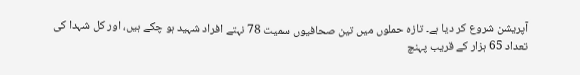آپریشن شروع کر دیا ہے۔ تازہ حملوں میں تین صحافیوں سمیت 78 نہتے افراد شہید ہو چکے ہیں، اور کل شہدا کی تعداد 65 ہزار کے قریب پہنچ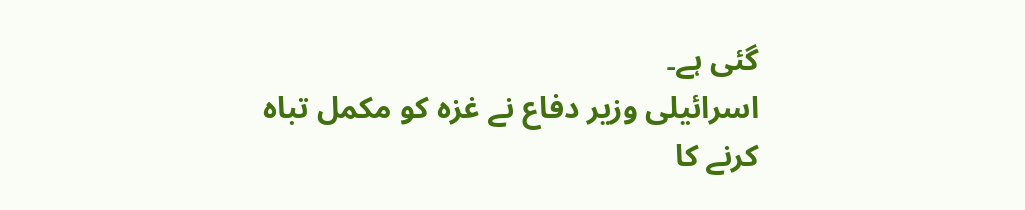گئی ہے۔
اسرائیلی وزیر دفاع نے غزہ کو مکمل تباہ کرنے کا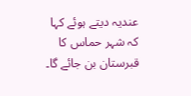عندیہ دیتے ہوئے کہا کہ شہر حماس کا قبرستان بن جائے گا۔